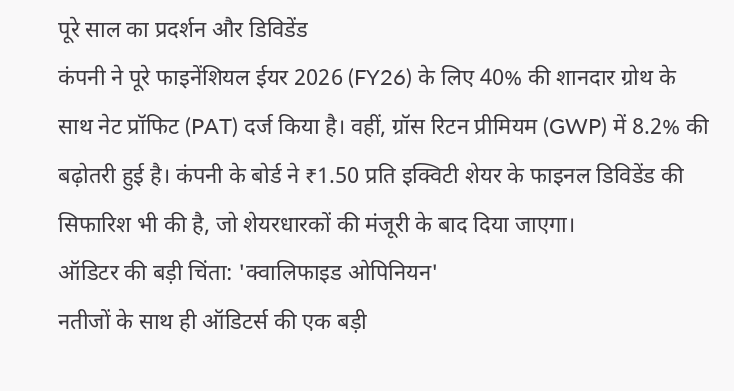पूरे साल का प्रदर्शन और डिविडेंड
कंपनी ने पूरे फाइनेंशियल ईयर 2026 (FY26) के लिए 40% की शानदार ग्रोथ के साथ नेट प्रॉफिट (PAT) दर्ज किया है। वहीं, ग्रॉस रिटन प्रीमियम (GWP) में 8.2% की बढ़ोतरी हुई है। कंपनी के बोर्ड ने ₹1.50 प्रति इक्विटी शेयर के फाइनल डिविडेंड की सिफारिश भी की है, जो शेयरधारकों की मंजूरी के बाद दिया जाएगा।
ऑडिटर की बड़ी चिंता: 'क्वालिफाइड ओपिनियन'
नतीजों के साथ ही ऑडिटर्स की एक बड़ी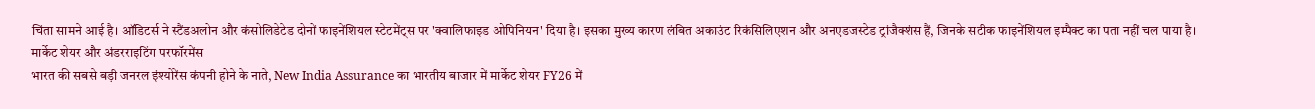चिंता सामने आई है। ऑडिटर्स ने स्टैंडअलोन और कंसोलिडेटेड दोनों फाइनेंशियल स्टेटमेंट्स पर 'क्वालिफाइड ओपिनियन' दिया है। इसका मुख्य कारण लंबित अकाउंट रिकंसिलिएशन और अनएडजस्टेड ट्रांजैक्शंस हैं, जिनके सटीक फाइनेंशियल इम्पैक्ट का पता नहीं चल पाया है।
मार्केट शेयर और अंडरराइटिंग परफॉरमेंस
भारत की सबसे बड़ी जनरल इंश्योरेंस कंपनी होने के नाते, New India Assurance का भारतीय बाजार में मार्केट शेयर FY26 में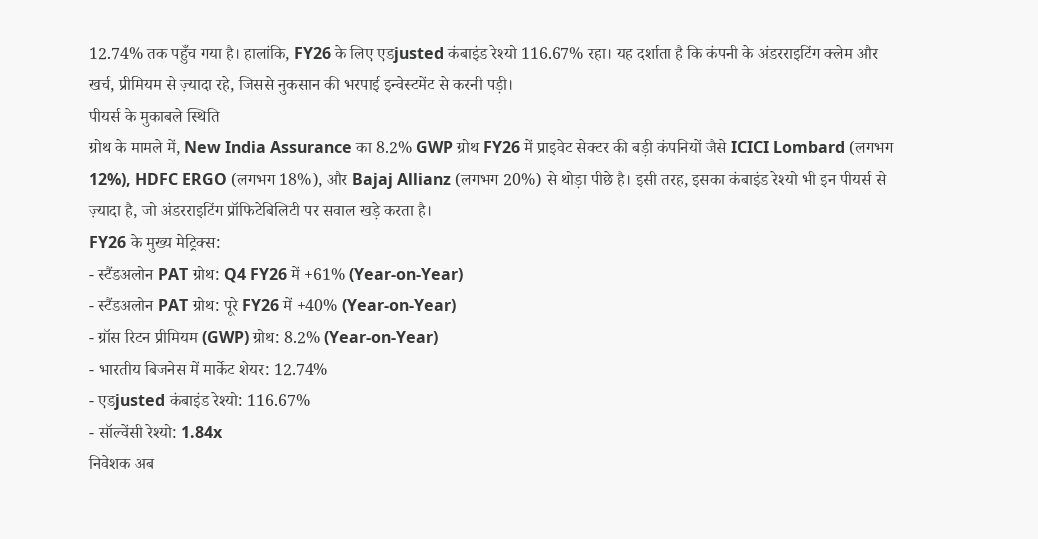12.74% तक पहुँच गया है। हालांकि, FY26 के लिए एडjusted कंबाइंड रेश्यो 116.67% रहा। यह दर्शाता है कि कंपनी के अंडरराइटिंग क्लेम और खर्च, प्रीमियम से ज़्यादा रहे, जिससे नुकसान की भरपाई इन्वेस्टमेंट से करनी पड़ी।
पीयर्स के मुकाबले स्थिति
ग्रोथ के मामले में, New India Assurance का 8.2% GWP ग्रोथ FY26 में प्राइवेट सेक्टर की बड़ी कंपनियों जैसे ICICI Lombard (लगभग 12%), HDFC ERGO (लगभग 18%), और Bajaj Allianz (लगभग 20%) से थोड़ा पीछे है। इसी तरह, इसका कंबाइंड रेश्यो भी इन पीयर्स से ज़्यादा है, जो अंडरराइटिंग प्रॉफिटेबिलिटी पर सवाल खड़े करता है।
FY26 के मुख्य मेट्रिक्स:
- स्टैंडअलोन PAT ग्रोथ: Q4 FY26 में +61% (Year-on-Year)
- स्टैंडअलोन PAT ग्रोथ: पूरे FY26 में +40% (Year-on-Year)
- ग्रॉस रिटन प्रीमियम (GWP) ग्रोथ: 8.2% (Year-on-Year)
- भारतीय बिजनेस में मार्केट शेयर: 12.74%
- एडjusted कंबाइंड रेश्यो: 116.67%
- सॉल्वेंसी रेश्यो: 1.84x
निवेशक अब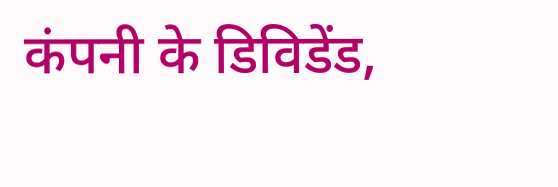कंपनी के डिविडेंड,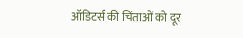ऑडिटर्स की चिंताओं को दूर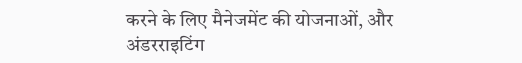करने के लिए मैनेजमेंट की योजनाओं, और अंडरराइटिंग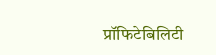प्रॉफिटेबिलिटी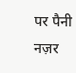पर पैनी नज़र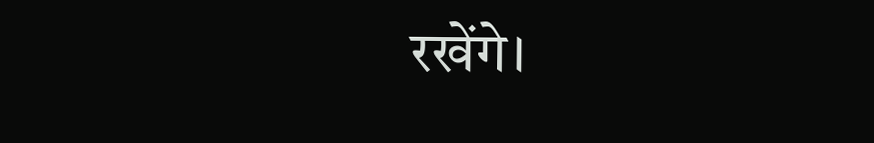रखेंगे।